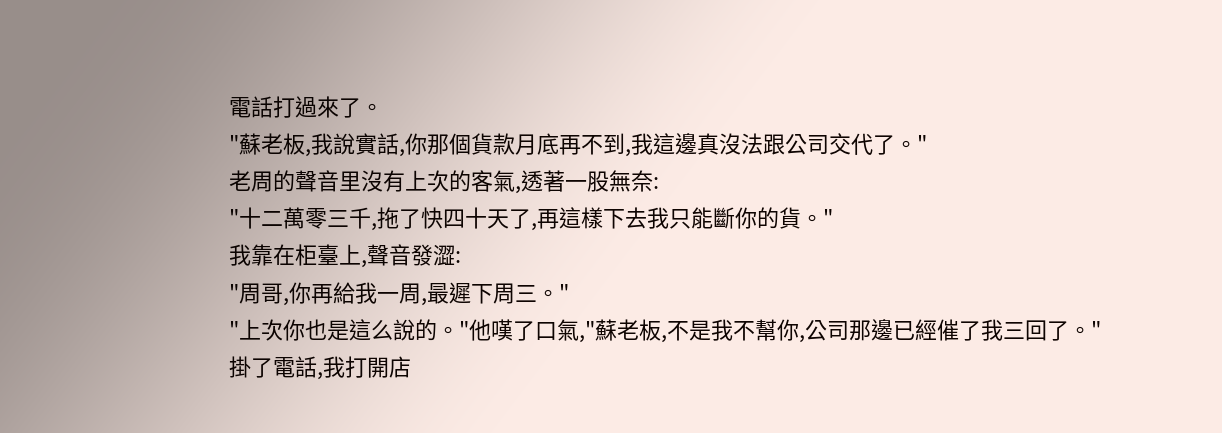電話打過來了。
"蘇老板,我說實話,你那個貨款月底再不到,我這邊真沒法跟公司交代了。"
老周的聲音里沒有上次的客氣,透著一股無奈:
"十二萬零三千,拖了快四十天了,再這樣下去我只能斷你的貨。"
我靠在柜臺上,聲音發澀:
"周哥,你再給我一周,最遲下周三。"
"上次你也是這么說的。"他嘆了口氣,"蘇老板,不是我不幫你,公司那邊已經催了我三回了。"
掛了電話,我打開店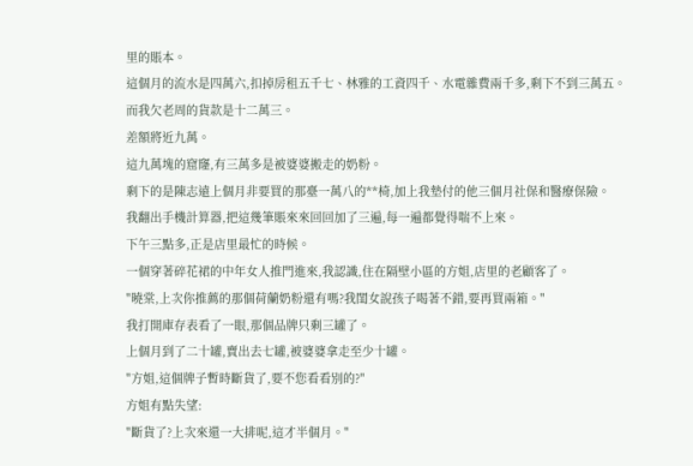里的賬本。
這個月的流水是四萬六,扣掉房租五千七、林雅的工資四千、水電雜費兩千多,剩下不到三萬五。
而我欠老周的貨款是十二萬三。
差額將近九萬。
這九萬塊的窟窿,有三萬多是被婆婆搬走的奶粉。
剩下的是陳志遠上個月非要買的那臺一萬八的**椅,加上我墊付的他三個月社保和醫療保險。
我翻出手機計算器,把這幾筆賬來來回回加了三遍,每一遍都覺得喘不上來。
下午三點多,正是店里最忙的時候。
一個穿著碎花裙的中年女人推門進來,我認識,住在隔壁小區的方姐,店里的老顧客了。
"曉棠,上次你推薦的那個荷蘭奶粉還有嗎?我閨女說孩子喝著不錯,要再買兩箱。"
我打開庫存表看了一眼,那個品牌只剩三罐了。
上個月到了二十罐,賣出去七罐,被婆婆拿走至少十罐。
"方姐,這個牌子暫時斷貨了,要不您看看別的?"
方姐有點失望:
"斷貨了?上次來還一大排呢,這才半個月。"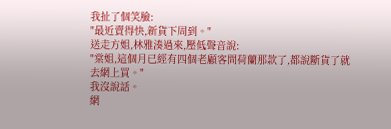我扯了個笑臉:
"最近賣得快,新貨下周到。"
送走方姐,林雅湊過來,壓低聲音說:
"棠姐,這個月已經有四個老顧客問荷蘭那款了,都說斷貨了就去網上買。"
我沒說話。
網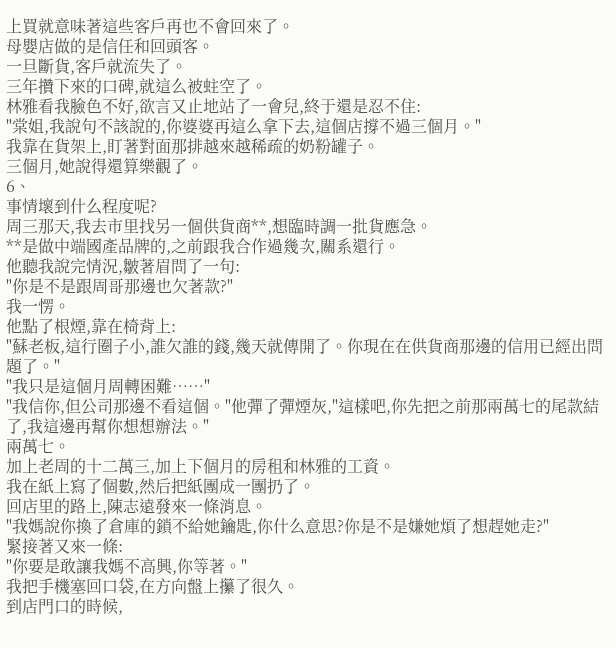上買就意味著這些客戶再也不會回來了。
母嬰店做的是信任和回頭客。
一旦斷貨,客戶就流失了。
三年攢下來的口碑,就這么被蛀空了。
林雅看我臉色不好,欲言又止地站了一會兒,終于還是忍不住:
"棠姐,我說句不該說的,你婆婆再這么拿下去,這個店撐不過三個月。"
我靠在貨架上,盯著對面那排越來越稀疏的奶粉罐子。
三個月,她說得還算樂觀了。
6、
事情壞到什么程度呢?
周三那天,我去市里找另一個供貨商**,想臨時調一批貨應急。
**是做中端國產品牌的,之前跟我合作過幾次,關系還行。
他聽我說完情況,皺著眉問了一句:
"你是不是跟周哥那邊也欠著款?"
我一愣。
他點了根煙,靠在椅背上:
"蘇老板,這行圈子小,誰欠誰的錢,幾天就傳開了。你現在在供貨商那邊的信用已經出問題了。"
"我只是這個月周轉困難……"
"我信你,但公司那邊不看這個。"他彈了彈煙灰,"這樣吧,你先把之前那兩萬七的尾款結了,我這邊再幫你想想辦法。"
兩萬七。
加上老周的十二萬三,加上下個月的房租和林雅的工資。
我在紙上寫了個數,然后把紙團成一團扔了。
回店里的路上,陳志遠發來一條消息。
"我媽說你換了倉庫的鎖不給她鑰匙,你什么意思?你是不是嫌她煩了想趕她走?"
緊接著又來一條:
"你要是敢讓我媽不高興,你等著。"
我把手機塞回口袋,在方向盤上攥了很久。
到店門口的時候,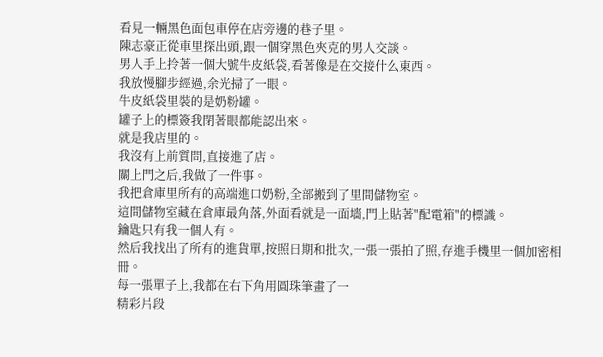看見一輛黑色面包車停在店旁邊的巷子里。
陳志豪正從車里探出頭,跟一個穿黑色夾克的男人交談。
男人手上拎著一個大號牛皮紙袋,看著像是在交接什么東西。
我放慢腳步經過,余光掃了一眼。
牛皮紙袋里裝的是奶粉罐。
罐子上的標簽我閉著眼都能認出來。
就是我店里的。
我沒有上前質問,直接進了店。
關上門之后,我做了一件事。
我把倉庫里所有的高端進口奶粉,全部搬到了里間儲物室。
這間儲物室藏在倉庫最角落,外面看就是一面墻,門上貼著"配電箱"的標識。
鑰匙只有我一個人有。
然后我找出了所有的進貨單,按照日期和批次,一張一張拍了照,存進手機里一個加密相冊。
每一張單子上,我都在右下角用圓珠筆畫了一
精彩片段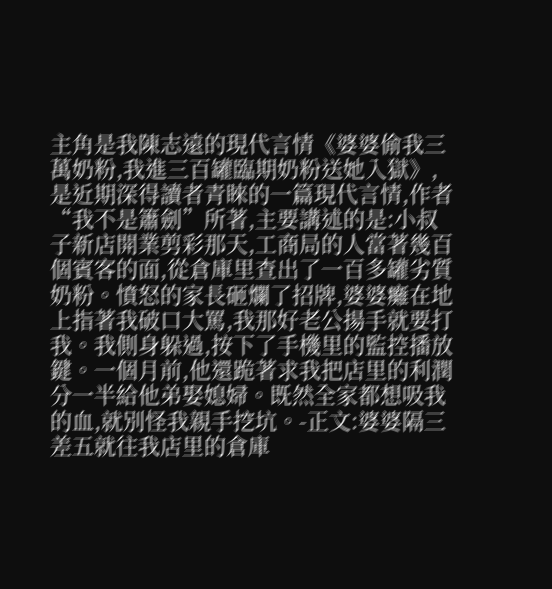主角是我陳志遠的現代言情《婆婆偷我三萬奶粉,我進三百罐臨期奶粉送她入獄》,是近期深得讀者青睞的一篇現代言情,作者“我不是簫劍”所著,主要講述的是:小叔子新店開業剪彩那天,工商局的人當著幾百個賓客的面,從倉庫里查出了一百多罐劣質奶粉。憤怒的家長砸爛了招牌,婆婆癱在地上指著我破口大罵,我那好老公揚手就要打我。我側身躲過,按下了手機里的監控播放鍵。一個月前,他還跪著求我把店里的利潤分一半給他弟娶媳婦。既然全家都想吸我的血,就別怪我親手挖坑。-正文:婆婆隔三差五就往我店里的倉庫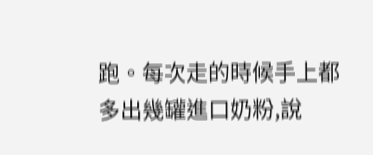跑。每次走的時候手上都多出幾罐進口奶粉,說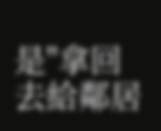是"拿回去給鄰居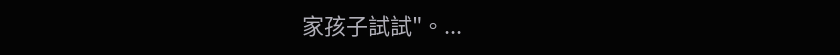家孩子試試"。...